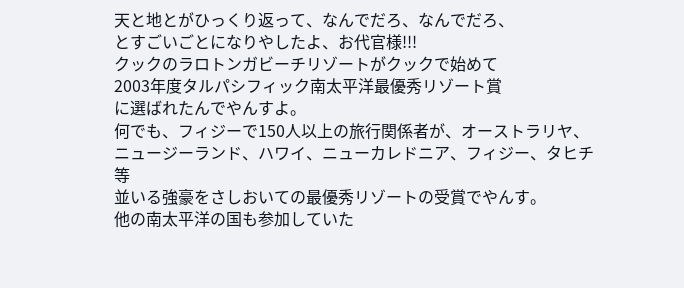天と地とがひっくり返って、なんでだろ、なんでだろ、
とすごいごとになりやしたよ、お代官様!!!
クックのラロトンガビーチリゾートがクックで始めて
2003年度タルパシフィック南太平洋最優秀リゾート賞
に選ばれたんでやんすよ。
何でも、フィジーで150人以上の旅行関係者が、オーストラリヤ、
ニュージーランド、ハワイ、ニューカレドニア、フィジー、タヒチ等
並いる強豪をさしおいての最優秀リゾートの受賞でやんす。
他の南太平洋の国も参加していた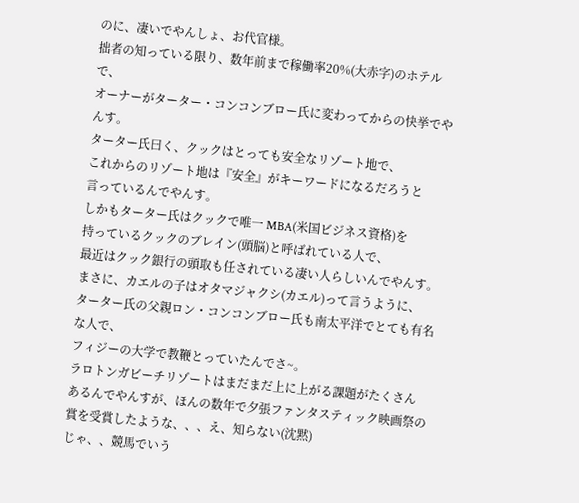のに、凄いでやんしょ、お代官様。
拙者の知っている限り、数年前まで稼働率20%(大赤字)のホテルで、
オーナーがターター・コンコンブロー氏に変わってからの快挙でやんす。
ターター氏曰く、クックはとっても安全なリゾート地で、
これからのリゾート地は『安全』がキーワードになるだろうと
言っているんでやんす。
しかもターター氏はクックで唯一 MBA(米国ビジネス資格)を
持っているクックのブレイン(頭脳)と呼ばれている人で、
最近はクック銀行の頭取も任されている凄い人らしいんでやんす。
まさに、カエルの子はオタマジャクシ(カエル)って言うように、
ターター氏の父親ロン・コンコンブロー氏も南太平洋でとても有名な人で、
フィジーの大学で教鞭とっていたんでさ~。
ラロトンガビーチリゾートはまだまだ上に上がる課題がたくさん
あるんでやんすが、ほんの数年で夕張ファンタスティック映画祭の
賞を受賞したような、、、え、知らない(沈黙)
じゃ、、競馬でいう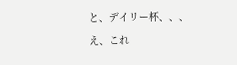と、デイリー杯、、、え、これ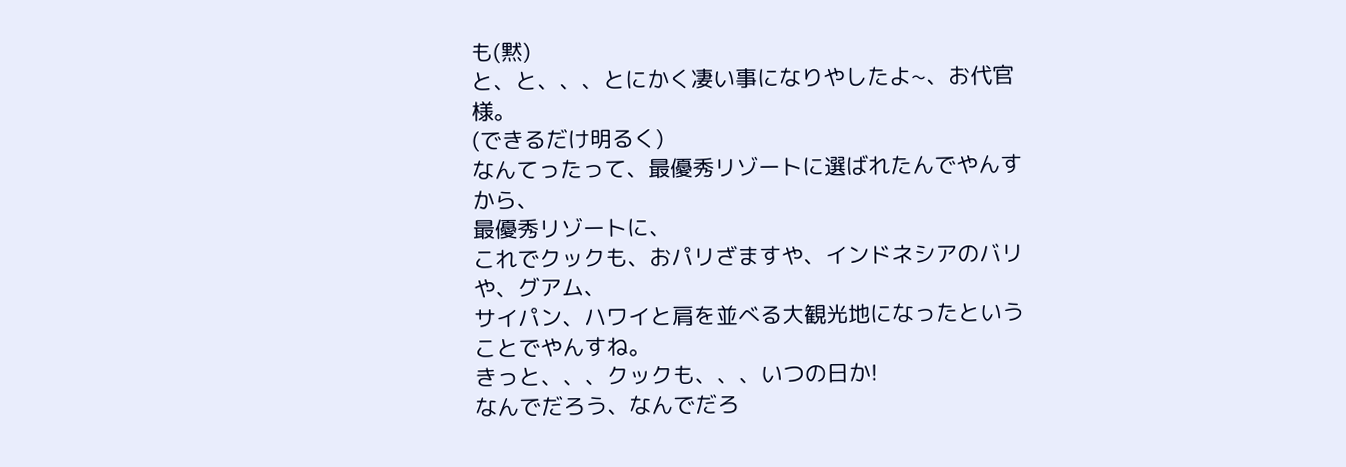も(黙)
と、と、、、とにかく凄い事になりやしたよ~、お代官様。
(できるだけ明るく)
なんてったって、最優秀リゾートに選ばれたんでやんすから、
最優秀リゾートに、
これでクックも、おパリざますや、インドネシアのバリや、グアム、
サイパン、ハワイと肩を並べる大観光地になったということでやんすね。
きっと、、、クックも、、、いつの日か!
なんでだろう、なんでだろ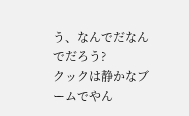う、なんでだなんでだろう?
クックは静かなブームでやん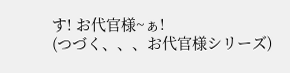す! お代官様~ぁ!
(つづく、、、お代官様シリーズ)